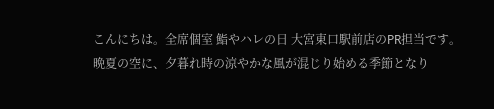こんにちは。全席個室 鮨やハレの日 大宮東口駅前店のPR担当です。
晩夏の空に、夕暮れ時の涼やかな風が混じり始める季節となり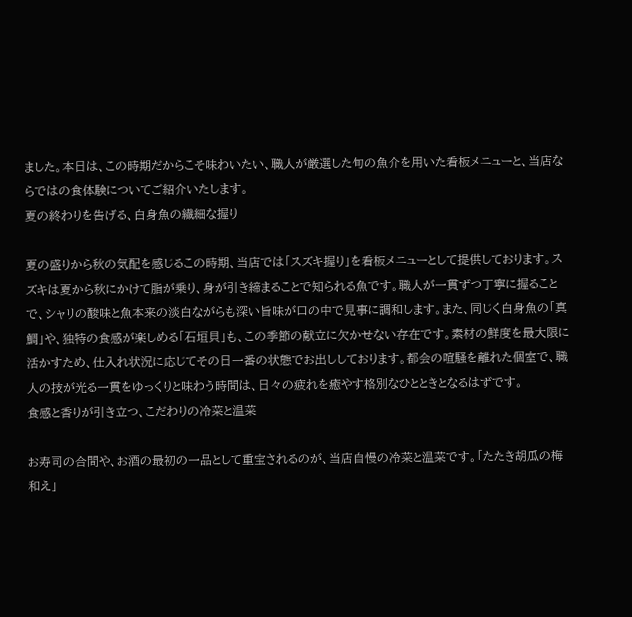ました。本日は、この時期だからこそ味わいたい、職人が厳選した旬の魚介を用いた看板メニューと、当店ならではの食体験についてご紹介いたします。
夏の終わりを告げる、白身魚の繊細な握り

夏の盛りから秋の気配を感じるこの時期、当店では「スズキ握り」を看板メニューとして提供しております。スズキは夏から秋にかけて脂が乗り、身が引き締まることで知られる魚です。職人が一貫ずつ丁寧に握ることで、シャリの酸味と魚本来の淡白ながらも深い旨味が口の中で見事に調和します。また、同じく白身魚の「真鯛」や、独特の食感が楽しめる「石垣貝」も、この季節の献立に欠かせない存在です。素材の鮮度を最大限に活かすため、仕入れ状況に応じてその日一番の状態でお出ししております。都会の喧騒を離れた個室で、職人の技が光る一貫をゆっくりと味わう時間は、日々の疲れを癒やす格別なひとときとなるはずです。
食感と香りが引き立つ、こだわりの冷菜と温菜

お寿司の合間や、お酒の最初の一品として重宝されるのが、当店自慢の冷菜と温菜です。「たたき胡瓜の梅和え」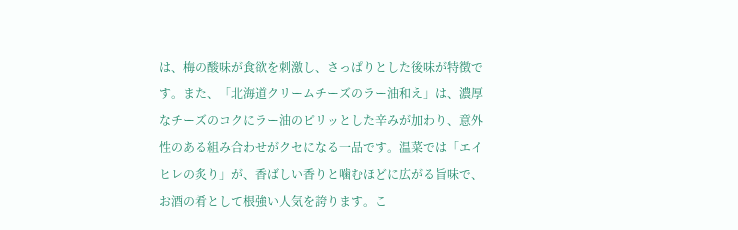は、梅の酸味が食欲を刺激し、さっぱりとした後味が特徴です。また、「北海道クリームチーズのラー油和え」は、濃厚なチーズのコクにラー油のピリッとした辛みが加わり、意外性のある組み合わせがクセになる一品です。温菜では「エイヒレの炙り」が、香ばしい香りと噛むほどに広がる旨味で、お酒の肴として根強い人気を誇ります。こ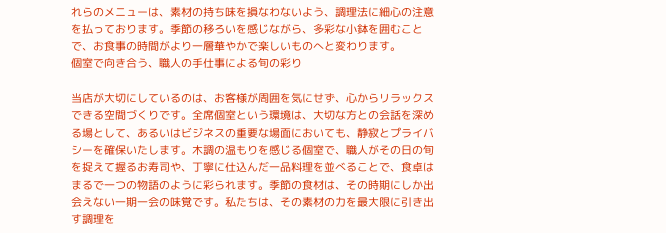れらのメニューは、素材の持ち味を損なわないよう、調理法に細心の注意を払っております。季節の移ろいを感じながら、多彩な小鉢を囲むことで、お食事の時間がより一層華やかで楽しいものへと変わります。
個室で向き合う、職人の手仕事による旬の彩り

当店が大切にしているのは、お客様が周囲を気にせず、心からリラックスできる空間づくりです。全席個室という環境は、大切な方との会話を深める場として、あるいはビジネスの重要な場面においても、静寂とプライバシーを確保いたします。木調の温もりを感じる個室で、職人がその日の旬を捉えて握るお寿司や、丁寧に仕込んだ一品料理を並べることで、食卓はまるで一つの物語のように彩られます。季節の食材は、その時期にしか出会えない一期一会の味覚です。私たちは、その素材の力を最大限に引き出す調理を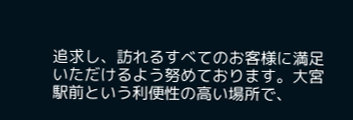追求し、訪れるすべてのお客様に満足いただけるよう努めております。大宮駅前という利便性の高い場所で、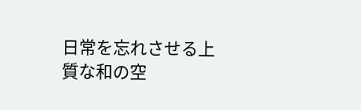日常を忘れさせる上質な和の空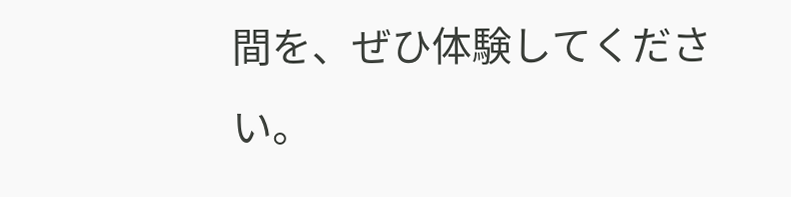間を、ぜひ体験してください。